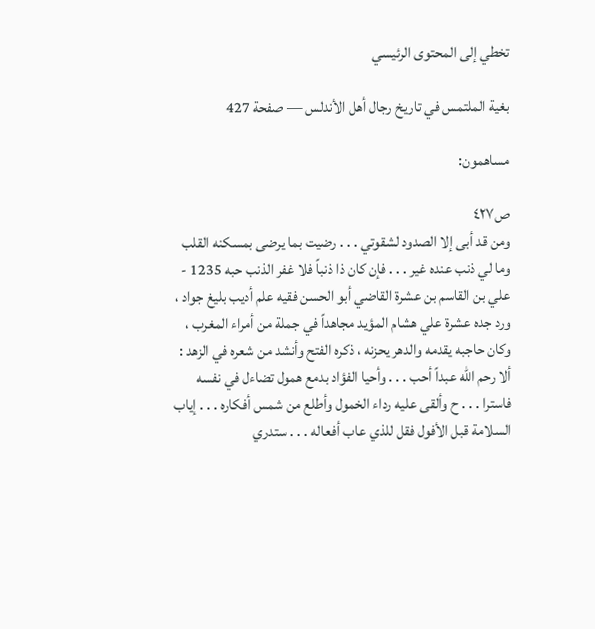تخطي إلى المحتوى الرئيسي

بغية الملتمس في تاريخ رجال أهل الأندلس — صفحة 427

مساهمون:

ص٤٢٧
ومن قد أبى إلا الصدود لشقوتي . . . رضيت بما يرضى بمسكنه القلب وما لي ذنب عنده غير . . . فإن كان ذا ذنباً فلا غفر الذنب حبه 1235 - علي بن القاسم بن عشرة القاضي أبو الحسن فقيه علم أديب بليغ جواد ، ورد جده عشرة علي هشام المؤيد مجاهداً في جملة من أمراء المغرب ، وكان حاجبه يقدمه والدهر يحزنه ، ذكره الفتح وأنشد من شعره في الزهد : ألا رحم الله عبداً أحب . . . وأحيا الفؤاد بدمع همول تضاءل في نفسه فاسترا . . . ح وألقى عليه رداء الخمول وأطلع من شمس أفكاره . . . إياب السلامة قبل الأفول فقل للذي عاب أفعاله . . . ستدري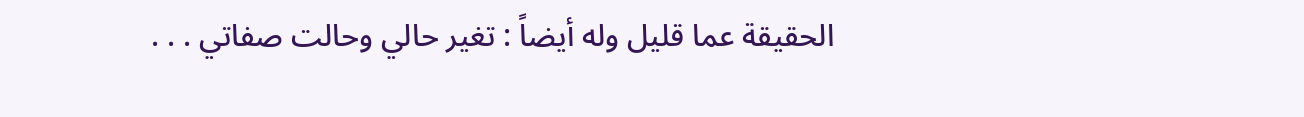الحقيقة عما قليل وله أيضاً : تغير حالي وحالت صفاتي . . .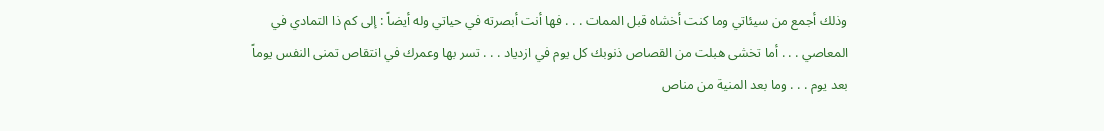وذلك أجمع من سيئاتي وما كنت أخشاه قبل الممات . . . فها أنت أبصرته في حياتي وله أيضاً : إلى كم ذا التمادي في المعاصي . . . أما تخشى هبلت من القصاص ذنوبك كل يوم في ازدياد . . . تسر بها وعمرك في انتقاص تمنى النفس يوماً بعد يوم . . . وما بعد المنية من مناص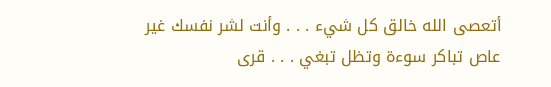أتعصى الله خالق كل شيء . . . وأنت لشر نفسك غير عاص تباكر سوءة وتظل تبغي . . . قرى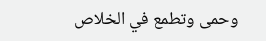وحمى وتطمع في الخلاص